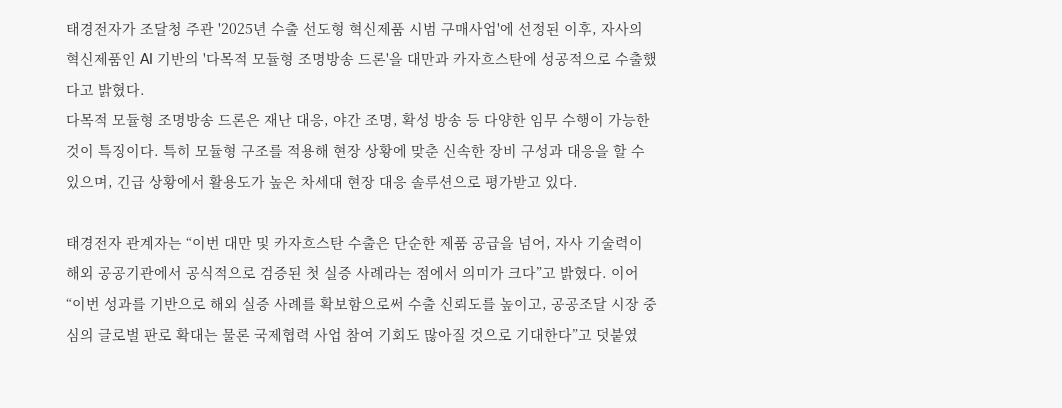태경전자가 조달청 주관 '2025년 수출 선도형 혁신제품 시범 구매사업'에 선정된 이후, 자사의 혁신제품인 AI 기반의 '다목적 모듈형 조명방송 드론'을 대만과 카자흐스탄에 성공적으로 수출했다고 밝혔다.
다목적 모듈형 조명방송 드론은 재난 대응, 야간 조명, 확성 방송 등 다양한 임무 수행이 가능한 것이 특징이다. 특히 모듈형 구조를 적용해 현장 상황에 맞춘 신속한 장비 구성과 대응을 할 수 있으며, 긴급 상황에서 활용도가 높은 차세대 현장 대응 솔루션으로 평가받고 있다.

태경전자 관계자는 “이번 대만 및 카자흐스탄 수출은 단순한 제품 공급을 넘어, 자사 기술력이 해외 공공기관에서 공식적으로 검증된 첫 실증 사례라는 점에서 의미가 크다”고 밝혔다. 이어 “이번 성과를 기반으로 해외 실증 사례를 확보함으로써 수출 신뢰도를 높이고, 공공조달 시장 중심의 글로벌 판로 확대는 물론 국제협력 사업 참여 기회도 많아질 것으로 기대한다”고 덧붙였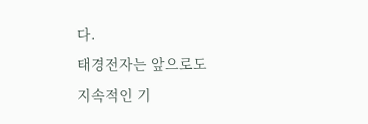다.
태경전자는 앞으로도 지속적인 기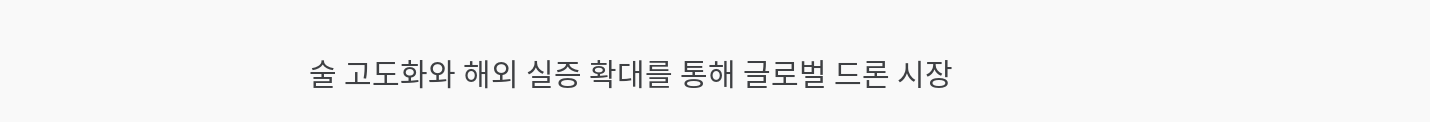술 고도화와 해외 실증 확대를 통해 글로벌 드론 시장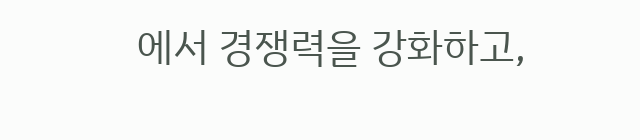에서 경쟁력을 강화하고,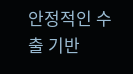안정적인 수출 기반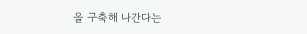을 구축해 나간다는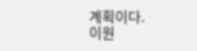계획이다.
이원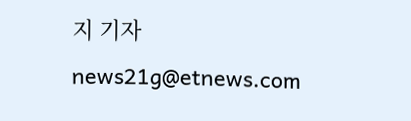지 기자 news21g@etnews.com